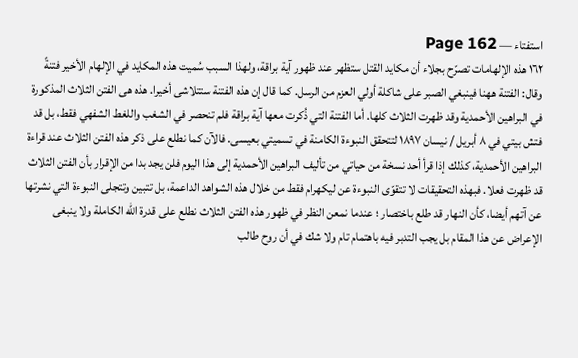استفتاء — Page 162
١٦٢ هذه الإلهامات تصرّح بجلاء أن مكايد القتل ستظهر عند ظهور آية براقة، ولهذا السبب سُميت هذه المكايد في الإلهام الأخير فتنةً وقال: الفتنة ههنا فينبغي الصبر على شاكلة أولي العزم من الرسل. كما قال إن هذه الفتنة ستتلاشى أخيرا. هذه هى الفتن الثلاث المذكورة في البراهين الأحمدية وقد ظهرت الثلاث كلها. أما الفتنة التي ذُكرت معها آية براقة فلم تنحصر في الشغب واللغط الشفهي فقط، بل قد فتش بيتي في ٨ أبريل / نيسان ١٨٩٧ لتتحقق النبوءة الكامنة في تسميتي بعيسى. فالآن كما نطلع على ذكر هذه الفتن الثلاث عند قراءة البراهين الأحمدية، كذلك إذا قرأ أحد نسخة من حياتي من تأليف البراهين الأحمدية إلى هذا اليوم فلن يجد بدا من الإقرار بأن الفتن الثلاث قد ظهرت فعلا. فبهذه التحقيقات لا تتقوّى النبوءة عن ليكهرام فقط من خلال هذه الشواهد الداعمة، بل تتبين وتتجلى النبوءة التي نشرتها عن آتهم أيضا، كأن النهار قد طلع باختصار ؛ عندما نمعن النظر في ظهور هذه الفتن الثلاث نطلع على قدرة الله الكاملة ولا ينبغى الإعراض عن هذا المقام بل يجب التدبر فيه باهتمام تام ولا شك في أن روح طالب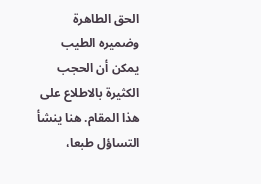الحق الطاهرة وضميره الطيب يمكن أن الحجب الكثيرة بالاطلاع على هذا المقام. هنا ينشأ التساؤل طبعا،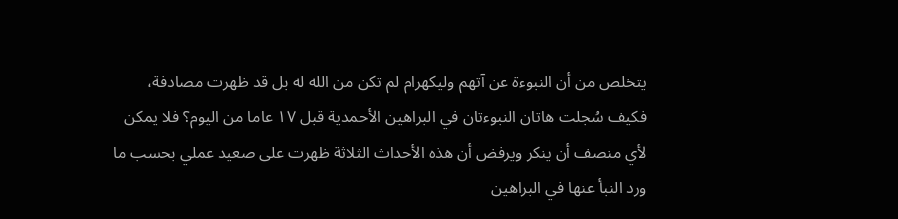يتخلص من أن النبوءة عن آتهم وليكهرام لم تكن من الله له بل قد ظهرت مصادفة، فكيف سُجلت هاتان النبوءتان في البراهين الأحمدية قبل ١٧ عاما من اليوم؟ فلا يمكن لأي منصف أن ينكر ويرفض أن هذه الأحداث الثلاثة ظهرت على صعيد عملي بحسب ما ورد النبأ عنها في البراهين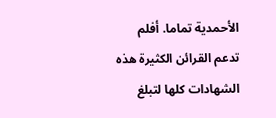الأحمدية تماما. أفلم تدعم القرائن الكثيرة هذه الشهادات كلها لتبلغ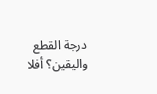درجة القطع واليقين؟ أفلا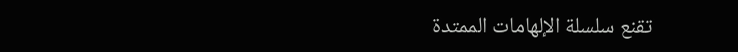تقنع سلسلة الإلهامات الممتدة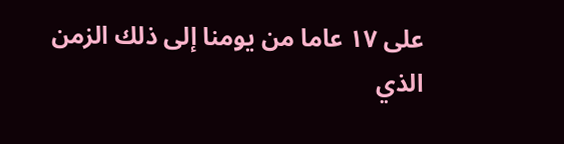على ١٧ عاما من يومنا إلى ذلك الزمن الذي